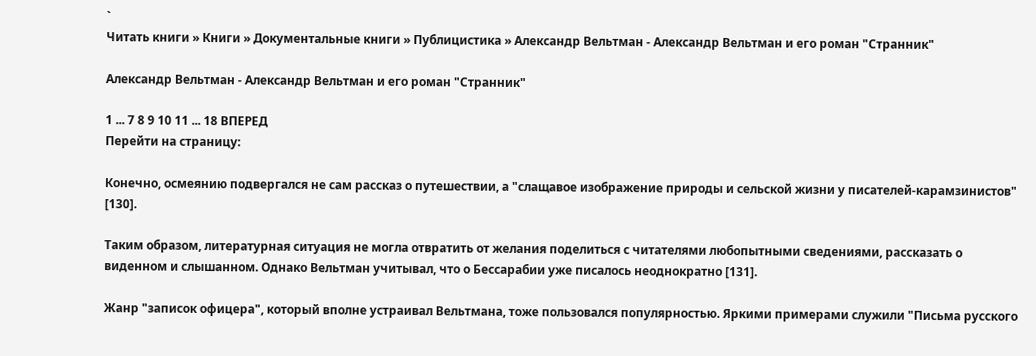`
Читать книги » Книги » Документальные книги » Публицистика » Александр Вельтман - Александр Вельтман и его роман "Странник"

Александр Вельтман - Александр Вельтман и его роман "Странник"

1 ... 7 8 9 10 11 ... 18 ВПЕРЕД
Перейти на страницу:

Конечно, осмеянию подвергался не сам рассказ о путешествии, а "слащавое изображение природы и сельской жизни у писателей-карамзинистов" [130].

Таким образом, литературная ситуация не могла отвратить от желания поделиться с читателями любопытными сведениями, рассказать о виденном и слышанном. Однако Вельтман учитывал, что о Бессарабии уже писалось неоднократно [131].

Жанр "записок офицера", который вполне устраивал Вельтмана, тоже пользовался популярностью. Яркими примерами служили "Письма русского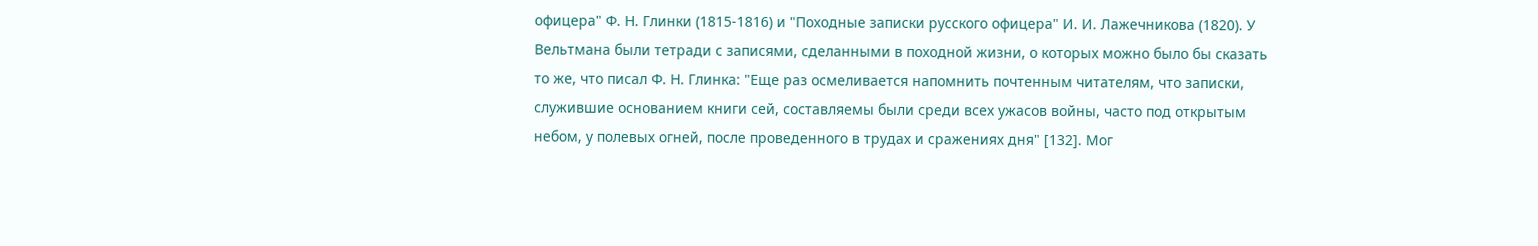офицера" Ф. Н. Глинки (1815-1816) и "Походные записки русского офицера" И. И. Лажечникова (1820). У Вельтмана были тетради с записями, сделанными в походной жизни, о которых можно было бы сказать то же, что писал Ф. Н. Глинка: "Еще раз осмеливается напомнить почтенным читателям, что записки, служившие основанием книги сей, составляемы были среди всех ужасов войны, часто под открытым небом, у полевых огней, после проведенного в трудах и сражениях дня" [132]. Мог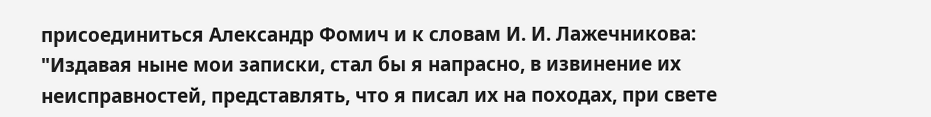присоединиться Александр Фомич и к словам И. И. Лажечникова: "Издавая ныне мои записки, стал бы я напрасно, в извинение их неисправностей, представлять, что я писал их на походах, при свете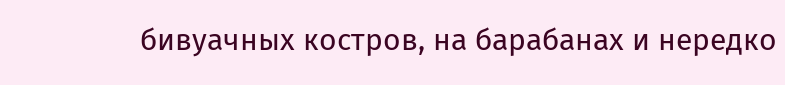бивуачных костров, на барабанах и нередко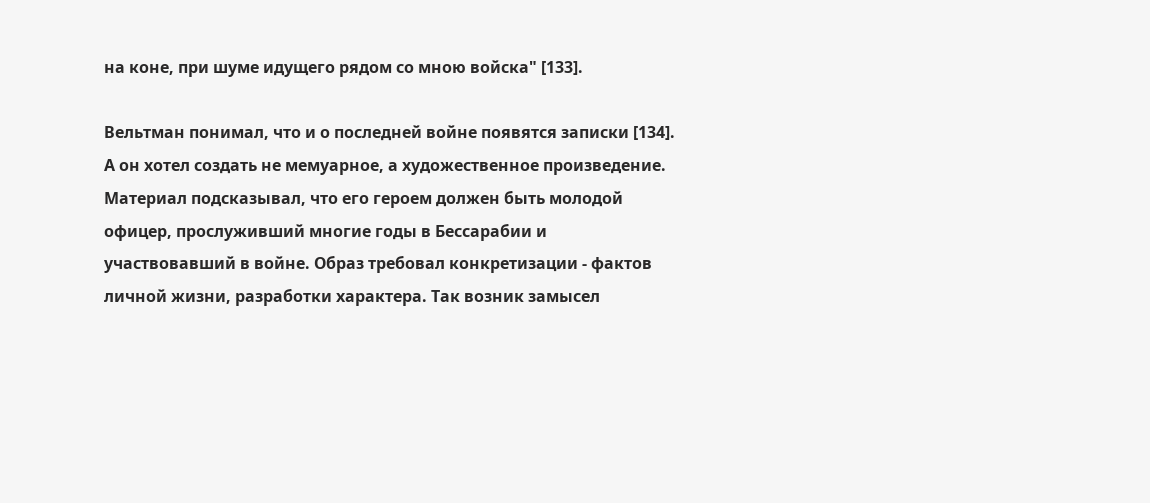на коне, при шуме идущего рядом со мною войска" [133].

Вельтман понимал, что и о последней войне появятся записки [134]. А он хотел создать не мемуарное, а художественное произведение. Материал подсказывал, что его героем должен быть молодой офицер, прослуживший многие годы в Бессарабии и участвовавший в войне. Образ требовал конкретизации - фактов личной жизни, разработки характера. Так возник замысел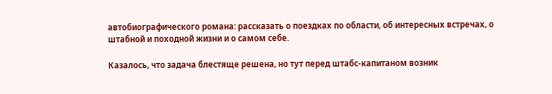автобиографического романа: рассказать о поездках по области, об интересных встречах, о штабной и походной жизни и о самом себе.

Казалось, что задача блестяще решена, но тут перед штабс-капитаном возник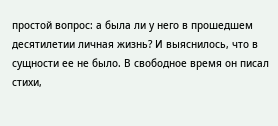простой вопрос: а была ли у него в прошедшем десятилетии личная жизнь? И выяснилось, что в сущности ее не было. В свободное время он писал стихи,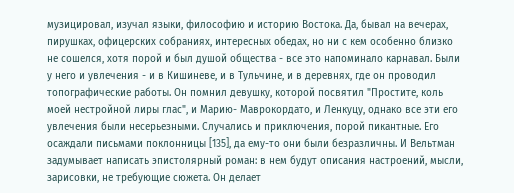музицировал, изучал языки, философию и историю Востока. Да, бывал на вечерах, пирушках, офицерских собраниях, интересных обедах, но ни с кем особенно близко не сошелся, хотя порой и был душой общества - все это напоминало карнавал. Были у него и увлечения - и в Кишиневе, и в Тульчине, и в деревнях, где он проводил топографические работы. Он помнил девушку, которой посвятил "Простите, коль моей нестройной лиры глас", и Марию- Маврокордато, и Ленкуцу, однако все эти его увлечения были несерьезными. Случались и приключения, порой пикантные. Его осаждали письмами поклонницы [135], да ему-то они были безразличны. И Вельтман задумывает написать эпистолярный роман: в нем будут описания настроений, мысли, зарисовки, не требующие сюжета. Он делает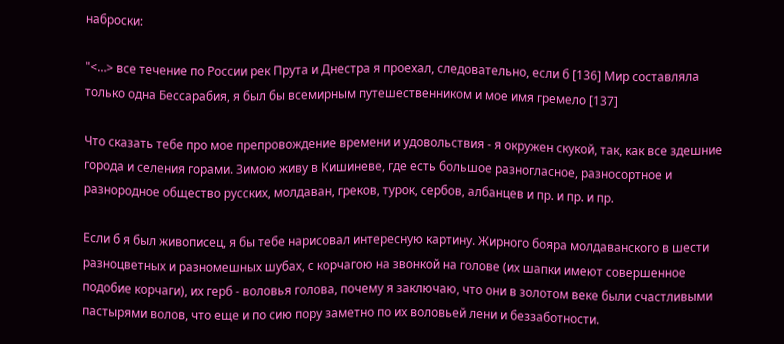наброски:

"<…> все течение по России рек Прута и Днестра я проехал, следовательно, если б [136] Мир составляла только одна Бессарабия, я был бы всемирным путешественником и мое имя гремело [137]

Что сказать тебе про мое препровождение времени и удовольствия - я окружен скукой, так, как все здешние города и селения горами. Зимою живу в Кишиневе, где есть большое разногласное, разносортное и разнородное общество русских, молдаван, греков, турок, сербов, албанцев и пр. и пр. и пр.

Если б я был живописец, я бы тебе нарисовал интересную картину. Жирного бояра молдаванского в шести разноцветных и разномешных шубах, с корчагою на звонкой на голове (их шапки имеют совершенное подобие корчаги), их герб - воловья голова, почему я заключаю, что они в золотом веке были счастливыми пастырями волов, что еще и по сию пору заметно по их воловьей лени и беззаботности.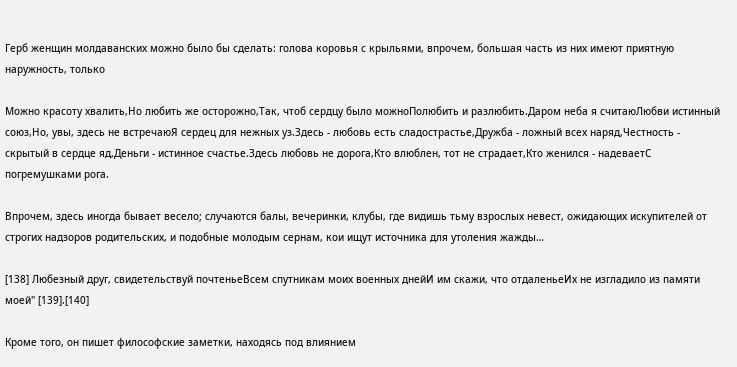Герб женщин молдаванских можно было бы сделать: голова коровья с крыльями, впрочем, большая часть из них имеют приятную наружность, только

Можно красоту хвалить,Но любить же осторожно,Так, чтоб сердцу было можноПолюбить и разлюбить.Даром неба я считаюЛюбви истинный союз,Но, увы, здесь не встречаюЯ сердец для нежных уз.Здесь - любовь есть сладострастье,Дружба - ложный всех наряд,Честность - скрытый в сердце яд,Деньги - истинное счастье.Здесь любовь не дорога,Кто влюблен, тот не страдает,Кто женился - надеваетС погремушками рога.

Впрочем, здесь иногда бывает весело; случаются балы, вечеринки, клубы, где видишь тьму взрослых невест, ожидающих искупителей от строгих надзоров родительских, и подобные молодым сернам, кои ищут источника для утоления жажды…

[138] Любезный друг, свидетельствуй почтеньеВсем спутникам моих военных днейИ им скажи, что отдаленьеИх не изгладило из памяти моей" [139].[140]

Кроме того, он пишет философские заметки, находясь под влиянием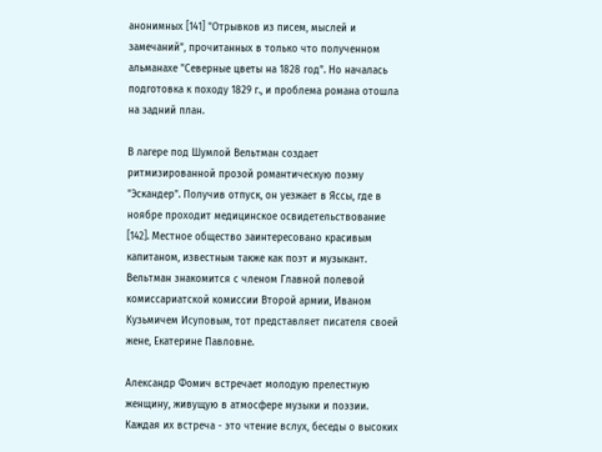анонимных [141] "Отрывков из писем, мыслей и замечаний", прочитанных в только что полученном альманахе "Северные цветы на 1828 год". Но началась подготовка к походу 1829 г., и проблема романа отошла на задний план.

В лагере под Шумлой Вельтман создает ритмизированной прозой романтическую поэму "Эскандер". Получив отпуск, он уезжает в Яссы, где в ноябре проходит медицинское освидетельствование [142]. Местное общество заинтересовано красивым капитаном, известным также как поэт и музыкант. Вельтман знакомится с членом Главной полевой комиссариатской комиссии Второй армии, Иваном Кузьмичем Исуповым, тот представляет писателя своей жене, Екатерине Павловне.

Александр Фомич встречает молодую прелестную женщину, живущую в атмосфере музыки и поэзии. Каждая их встреча - это чтение вслух, беседы о высоких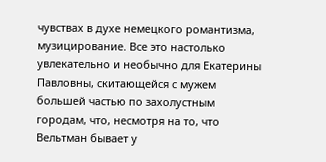чувствах в духе немецкого романтизма, музицирование. Все это настолько увлекательно и необычно для Екатерины Павловны, скитающейся с мужем большей частью по захолустным городам, что, несмотря на то, что Вельтман бывает у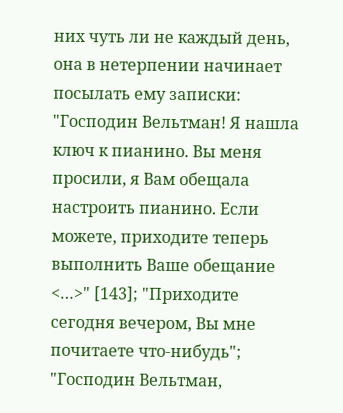них чуть ли не каждый день, она в нетерпении начинает посылать ему записки: "Господин Вельтман! Я нашла ключ к пианино. Вы меня просили, я Вам обещала настроить пианино. Если можете, приходите теперь выполнить Ваше обещание <…>" [143]; "Приходите сегодня вечером, Вы мне почитаете что-нибудь"; "Господин Вельтман,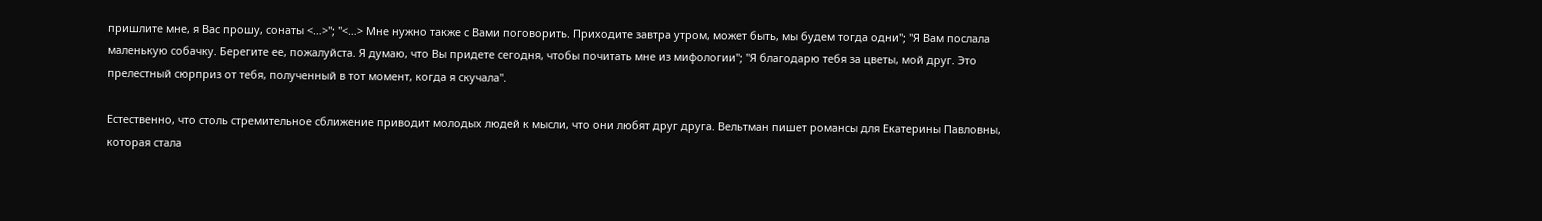пришлите мне, я Вас прошу, сонаты <…>"; "<…> Мне нужно также с Вами поговорить. Приходите завтра утром, может быть, мы будем тогда одни"; "Я Вам послала маленькую собачку. Берегите ее, пожалуйста. Я думаю, что Вы придете сегодня, чтобы почитать мне из мифологии"; "Я благодарю тебя за цветы, мой друг. Это прелестный сюрприз от тебя, полученный в тот момент, когда я скучала".

Естественно, что столь стремительное сближение приводит молодых людей к мысли, что они любят друг друга. Вельтман пишет романсы для Екатерины Павловны, которая стала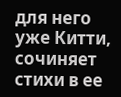для него уже Китти, сочиняет стихи в ее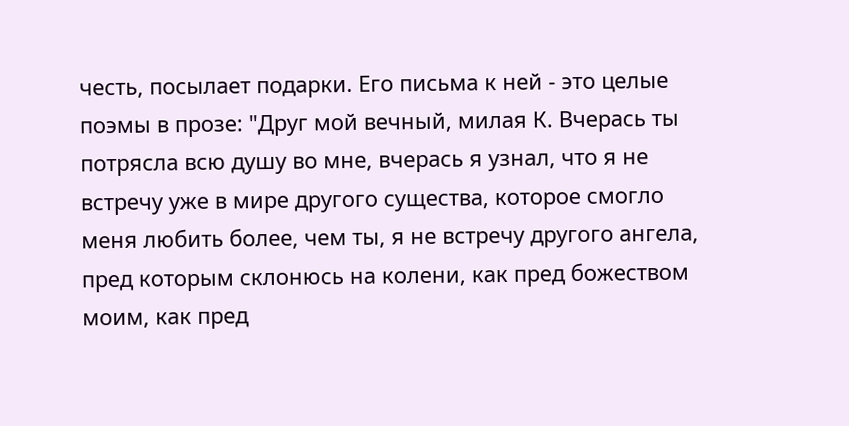честь, посылает подарки. Его письма к ней - это целые поэмы в прозе: "Друг мой вечный, милая К. Вчерась ты потрясла всю душу во мне, вчерась я узнал, что я не встречу уже в мире другого существа, которое смогло меня любить более, чем ты, я не встречу другого ангела, пред которым склонюсь на колени, как пред божеством моим, как пред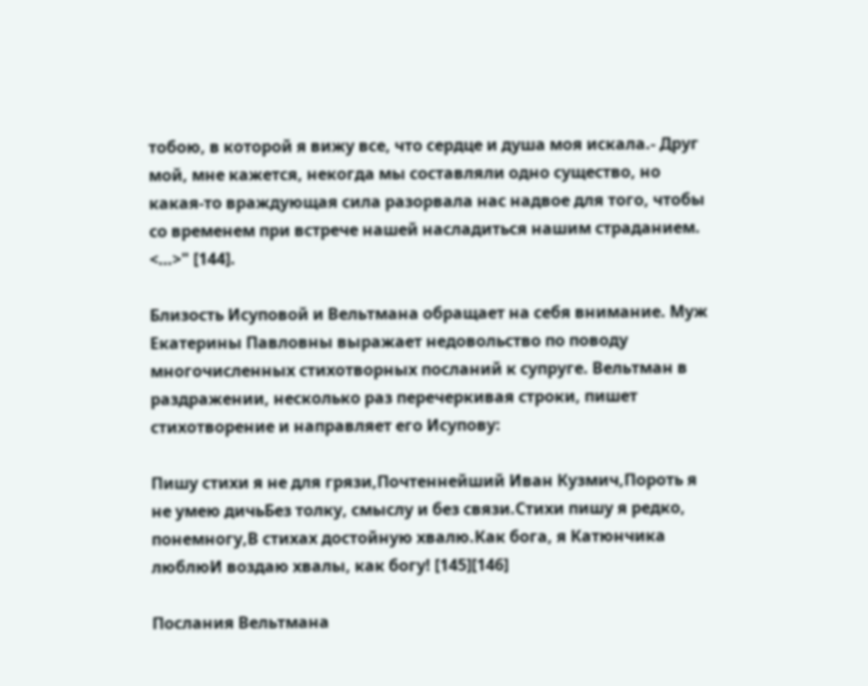тобою, в которой я вижу все, что сердце и душа моя искала.- Друг мой, мне кажется, некогда мы составляли одно существо, но какая-то враждующая сила разорвала нас надвое для того, чтобы со временем при встрече нашей насладиться нашим страданием. <…>" [144].

Близость Исуповой и Вельтмана обращает на себя внимание. Муж Екатерины Павловны выражает недовольство по поводу многочисленных стихотворных посланий к супруге. Вельтман в раздражении, несколько раз перечеркивая строки, пишет стихотворение и направляет его Исупову:

Пишу стихи я не для грязи,Почтеннейший Иван Кузмич,Пороть я не умею дичьБез толку, смыслу и без связи.Стихи пишу я редко, понемногу,В стихах достойную хвалю.Как бога, я Катюнчика люблюИ воздаю хвалы, как богу! [145][146]

Послания Вельтмана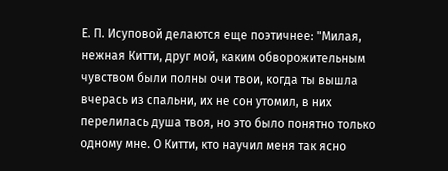Е. П. Исуповой делаются еще поэтичнее: "Милая, нежная Китти, друг мой, каким обворожительным чувством были полны очи твои, когда ты вышла вчерась из спальни, их не сон утомил, в них перелилась душа твоя, но это было понятно только одному мне. О Китти, кто научил меня так ясно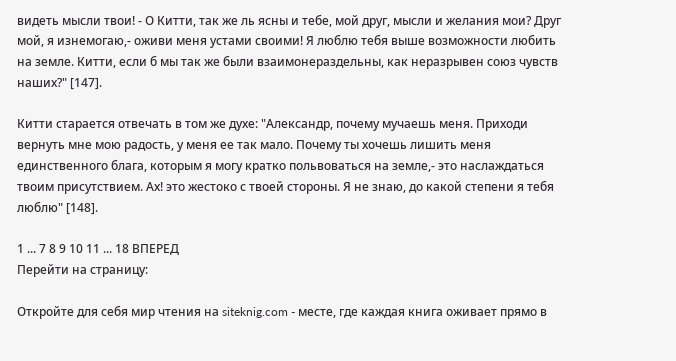видеть мысли твои! - О Китти, так же ль ясны и тебе, мой друг, мысли и желания мои? Друг мой, я изнемогаю,- оживи меня устами своими! Я люблю тебя выше возможности любить на земле. Китти, если б мы так же были взаимонераздельны, как неразрывен союз чувств наших?" [147].

Китти старается отвечать в том же духе: "Александр, почему мучаешь меня. Приходи вернуть мне мою радость, у меня ее так мало. Почему ты хочешь лишить меня единственного блага, которым я могу кратко польвоваться на земле,- это наслаждаться твоим присутствием. Ах! это жестоко с твоей стороны. Я не знаю, до какой степени я тебя люблю" [148].

1 ... 7 8 9 10 11 ... 18 ВПЕРЕД
Перейти на страницу:

Откройте для себя мир чтения на siteknig.com - месте, где каждая книга оживает прямо в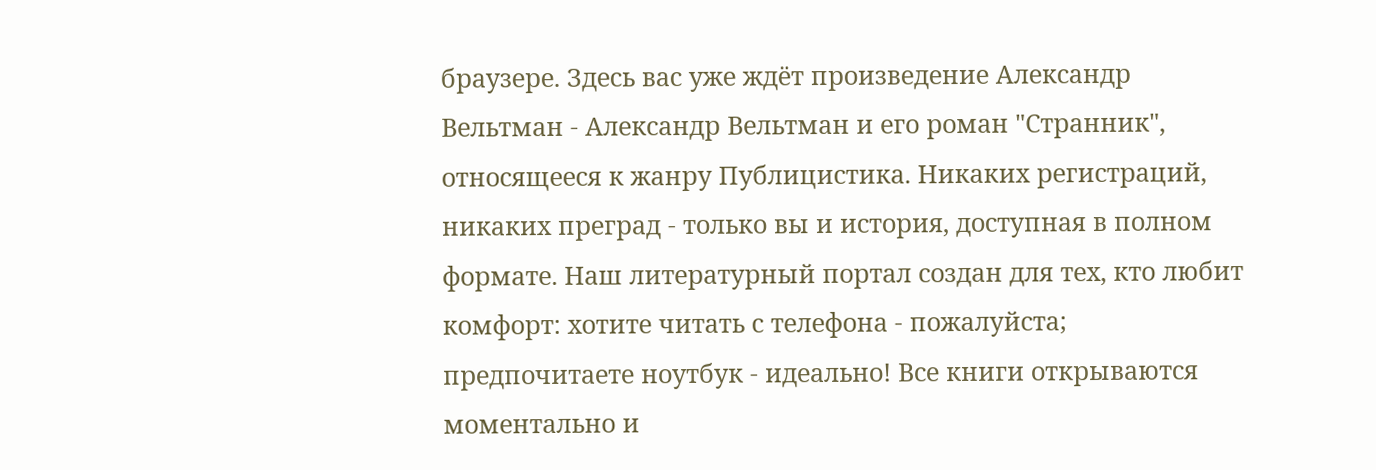браузере. Здесь вас уже ждёт произведение Александр Вельтман - Александр Вельтман и его роман "Странник", относящееся к жанру Публицистика. Никаких регистраций, никаких преград - только вы и история, доступная в полном формате. Наш литературный портал создан для тех, кто любит комфорт: хотите читать с телефона - пожалуйста; предпочитаете ноутбук - идеально! Все книги открываются моментально и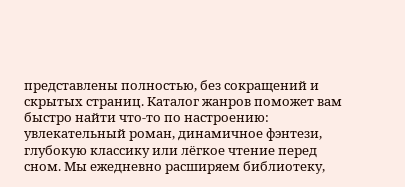представлены полностью, без сокращений и скрытых страниц. Каталог жанров поможет вам быстро найти что-то по настроению: увлекательный роман, динамичное фэнтези, глубокую классику или лёгкое чтение перед сном. Мы ежедневно расширяем библиотеку,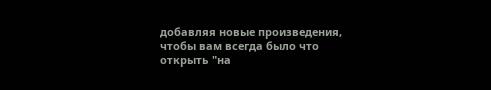добавляя новые произведения, чтобы вам всегда было что открыть "на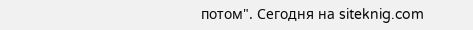потом". Сегодня на siteknig.com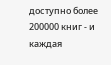доступно более 200000 книг - и каждая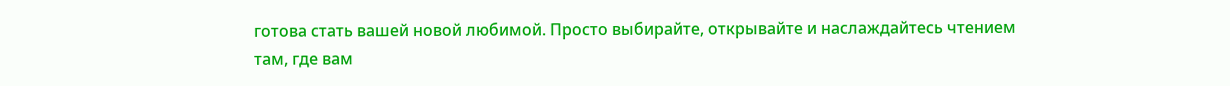готова стать вашей новой любимой. Просто выбирайте, открывайте и наслаждайтесь чтением там, где вам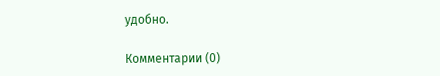удобно.

Комментарии (0)